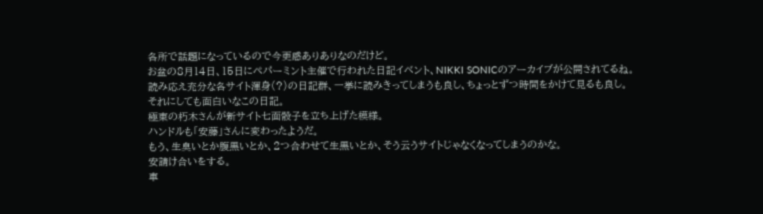各所で話題になっているので今更感ありありなのだけど。
お盆の8月14日、15日にペパーミント主催で行われた日記イベント、NIKKI SONICのアーカイブが公開されてるね。
読み応え充分な各サイト渾身(?)の日記群、一挙に読みきってしまうも良し、ちょっとずつ時間をかけて見るも良し。
それにしても面白いなこの日記。
極東の朽木さんが新サイト七面骰子を立ち上げた模様。
ハンドルも「安藤」さんに変わったようだ。
もう、生臭いとか腹黒いとか、2つ合わせて生黒いとか、そう云うサイトじゃなくなってしまうのかな。
安請け合いをする。
車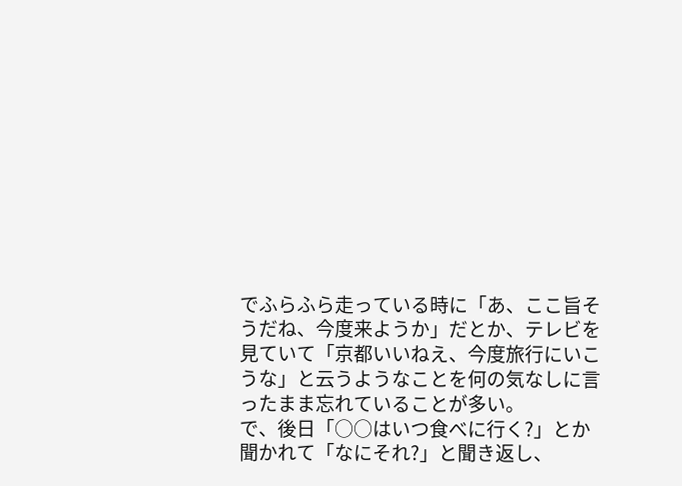でふらふら走っている時に「あ、ここ旨そうだね、今度来ようか」だとか、テレビを見ていて「京都いいねえ、今度旅行にいこうな」と云うようなことを何の気なしに言ったまま忘れていることが多い。
で、後日「○○はいつ食べに行く?」とか聞かれて「なにそれ?」と聞き返し、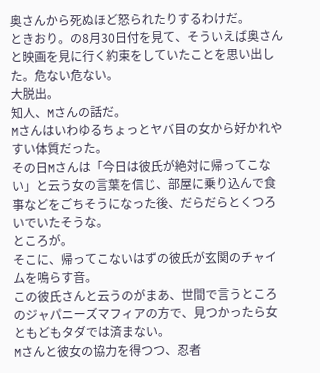奥さんから死ぬほど怒られたりするわけだ。
ときおり。の8月30日付を見て、そういえば奥さんと映画を見に行く約束をしていたことを思い出した。危ない危ない。
大脱出。
知人、Mさんの話だ。
Mさんはいわゆるちょっとヤバ目の女から好かれやすい体質だった。
その日Mさんは「今日は彼氏が絶対に帰ってこない」と云う女の言葉を信じ、部屋に乗り込んで食事などをごちそうになった後、だらだらとくつろいでいたそうな。
ところが。
そこに、帰ってこないはずの彼氏が玄関のチャイムを鳴らす音。
この彼氏さんと云うのがまあ、世間で言うところのジャパニーズマフィアの方で、見つかったら女ともどもタダでは済まない。
Mさんと彼女の協力を得つつ、忍者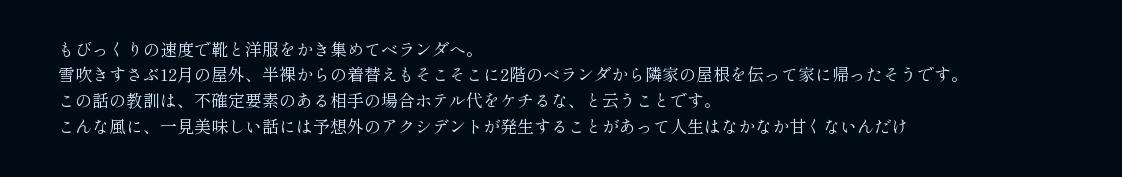もびっくりの速度で靴と洋服をかき集めてベランダへ。
雪吹きすさぶ12月の屋外、半裸からの着替えもそこそこに2階のベランダから隣家の屋根を伝って家に帰ったそうです。
この話の教訓は、不確定要素のある相手の場合ホテル代をケチるな、と云うことです。
こんな風に、一見美味しい話には予想外のアクシデントが発生することがあって人生はなかなか甘くないんだけ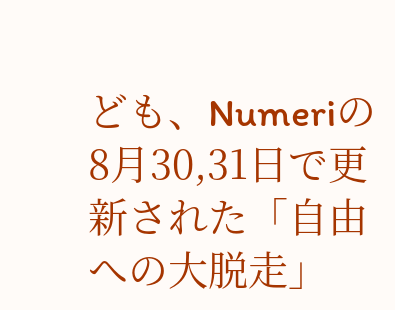ども、Numeriの8月30,31日で更新された「自由への大脱走」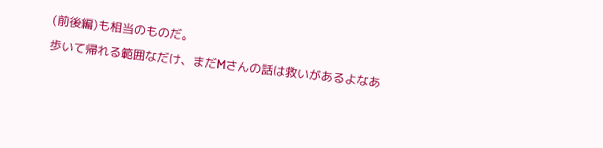(前後編)も相当のものだ。
歩いて帰れる範囲なだけ、まだMさんの話は救いがあるよなあ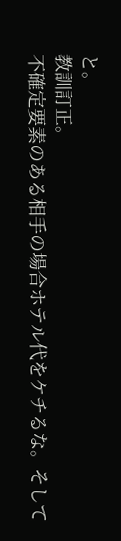と。
教訓訂正。
不確定要素のある相手の場合ホテル代をケチるな。そして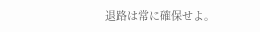退路は常に確保せよ。